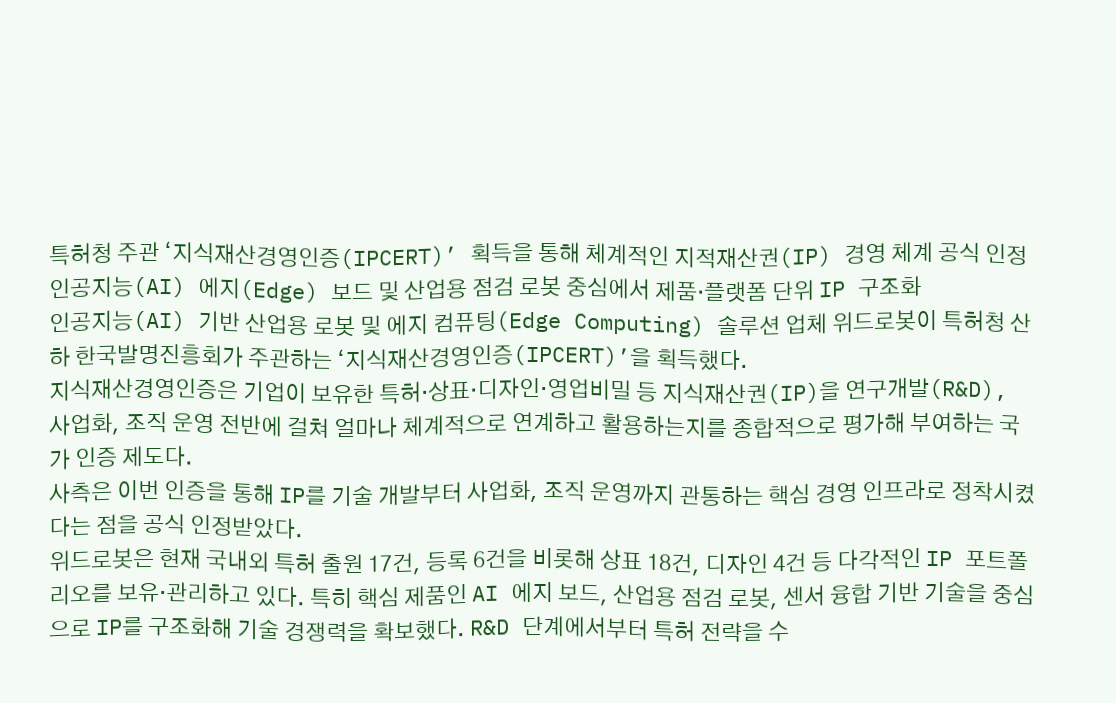특허청 주관 ‘지식재산경영인증(IPCERT)’ 획득을 통해 체계적인 지적재산권(IP) 경영 체계 공식 인정
인공지능(AI) 에지(Edge) 보드 및 산업용 점검 로봇 중심에서 제품·플랫폼 단위 IP 구조화
인공지능(AI) 기반 산업용 로봇 및 에지 컴퓨팅(Edge Computing) 솔루션 업체 위드로봇이 특허청 산하 한국발명진흥회가 주관하는 ‘지식재산경영인증(IPCERT)’을 획득했다.
지식재산경영인증은 기업이 보유한 특허·상표·디자인·영업비밀 등 지식재산권(IP)을 연구개발(R&D), 사업화, 조직 운영 전반에 걸쳐 얼마나 체계적으로 연계하고 활용하는지를 종합적으로 평가해 부여하는 국가 인증 제도다.
사측은 이번 인증을 통해 IP를 기술 개발부터 사업화, 조직 운영까지 관통하는 핵심 경영 인프라로 정착시켰다는 점을 공식 인정받았다.
위드로봇은 현재 국내외 특허 출원 17건, 등록 6건을 비롯해 상표 18건, 디자인 4건 등 다각적인 IP 포트폴리오를 보유·관리하고 있다. 특히 핵심 제품인 AI 에지 보드, 산업용 점검 로봇, 센서 융합 기반 기술을 중심으로 IP를 구조화해 기술 경쟁력을 확보했다. R&D 단계에서부터 특허 전략을 수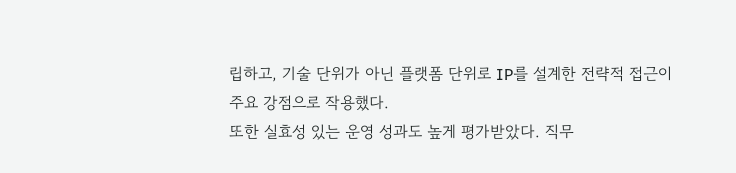립하고, 기술 단위가 아닌 플랫폼 단위로 IP를 설계한 전략적 접근이 주요 강점으로 작용했다.
또한 실효성 있는 운영 성과도 높게 평가받았다. 직무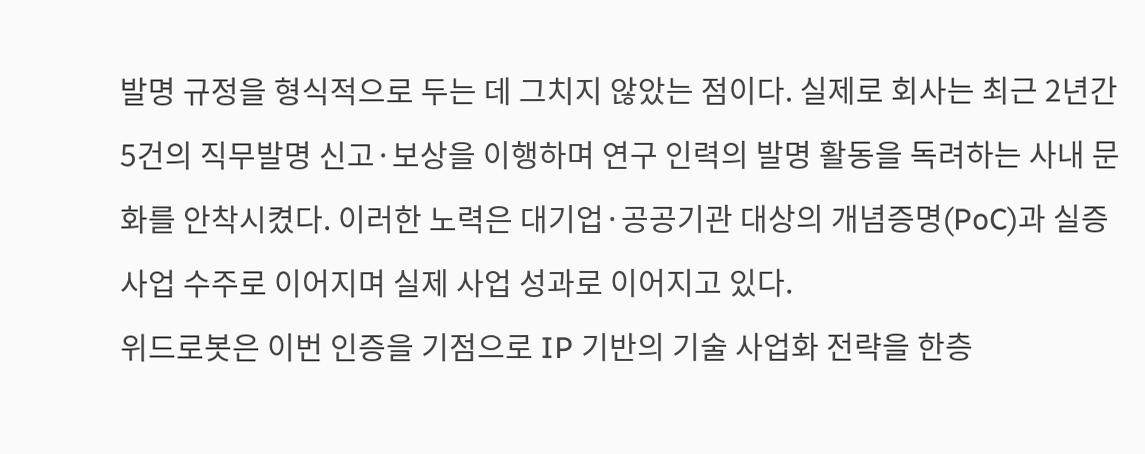발명 규정을 형식적으로 두는 데 그치지 않았는 점이다. 실제로 회사는 최근 2년간 5건의 직무발명 신고·보상을 이행하며 연구 인력의 발명 활동을 독려하는 사내 문화를 안착시켰다. 이러한 노력은 대기업·공공기관 대상의 개념증명(PoC)과 실증 사업 수주로 이어지며 실제 사업 성과로 이어지고 있다.
위드로봇은 이번 인증을 기점으로 IP 기반의 기술 사업화 전략을 한층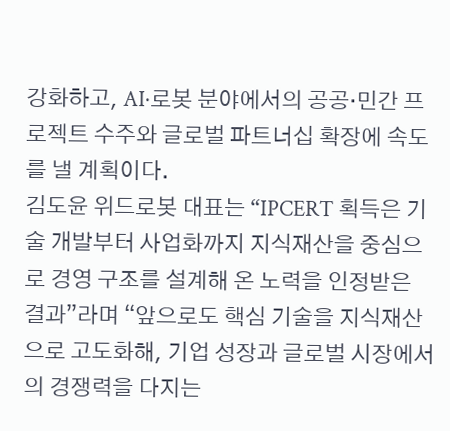강화하고, AI·로봇 분야에서의 공공·민간 프로젝트 수주와 글로벌 파트너십 확장에 속도를 낼 계획이다.
김도윤 위드로봇 대표는 “IPCERT 획득은 기술 개발부터 사업화까지 지식재산을 중심으로 경영 구조를 설계해 온 노력을 인정받은 결과”라며 “앞으로도 핵심 기술을 지식재산으로 고도화해, 기업 성장과 글로벌 시장에서의 경쟁력을 다지는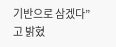기반으로 삼겠다”고 밝혔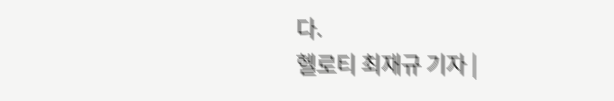다.
헬로티 최재규 기자 |